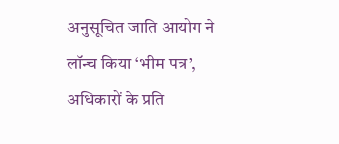अनुसूचित जाति आयोग ने लॉन्च किया ‘भीम पत्र’, अधिकारों के प्रति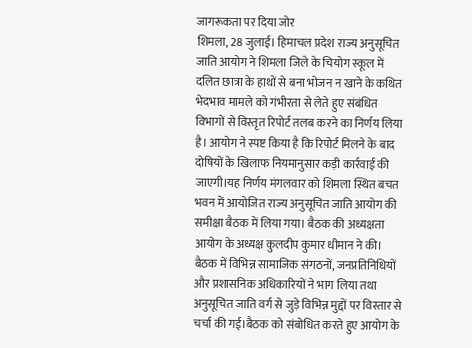जागरूकता पर दिया जोर
शिमला, 28 जुलाई। हिमाचल प्रदेश राज्य अनुसूचित जाति आयोग ने शिमला जिले के चियोग स्कूल में दलित छात्रा के हाथों से बना भोजन न खाने के कथित भेदभाव मामले को गंभीरता से लेते हुए संबंधित विभागों से विस्तृत रिपोर्ट तलब करने का निर्णय लिया है। आयोग ने स्पष्ट किया है कि रिपोर्ट मिलने के बाद दोषियों के खिलाफ नियमानुसार कड़ी कार्रवाई की जाएगी।यह निर्णय मंगलवार को शिमला स्थित बचत भवन में आयोजित राज्य अनुसूचित जाति आयोग की समीक्षा बैठक में लिया गया। बैठक की अध्यक्षता आयोग के अध्यक्ष कुलदीप कुमार धीमान ने की। बैठक में विभिन्न सामाजिक संगठनों, जनप्रतिनिधियों और प्रशासनिक अधिकारियों ने भाग लिया तथा अनुसूचित जाति वर्ग से जुड़े विभिन्न मुद्दों पर विस्तार से चर्चा की गई।बैठक को संबोधित करते हुए आयोग के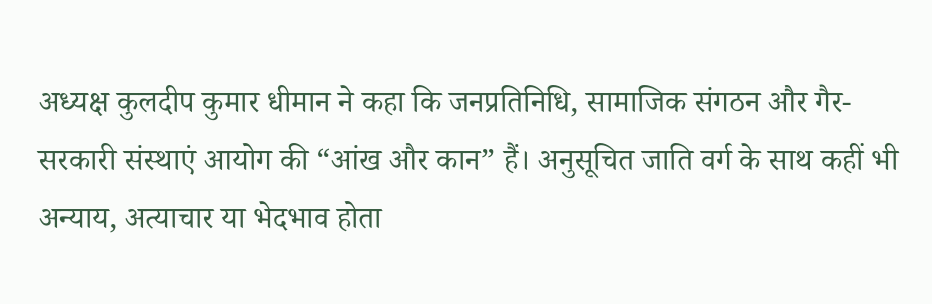अध्यक्ष कुलदीप कुमार धीमान ने कहा कि जनप्रतिनिधि, सामाजिक संगठन और गैर-सरकारी संस्थाएं आयोग की “आंख और कान” हैं। अनुसूचित जाति वर्ग के साथ कहीं भी अन्याय, अत्याचार या भेदभाव होता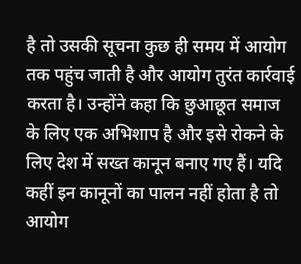है तो उसकी सूचना कुछ ही समय में आयोग तक पहुंच जाती है और आयोग तुरंत कार्रवाई करता है। उन्होंने कहा कि छुआछूत समाज के लिए एक अभिशाप है और इसे रोकने के लिए देश में सख्त कानून बनाए गए हैं। यदि कहीं इन कानूनों का पालन नहीं होता है तो आयोग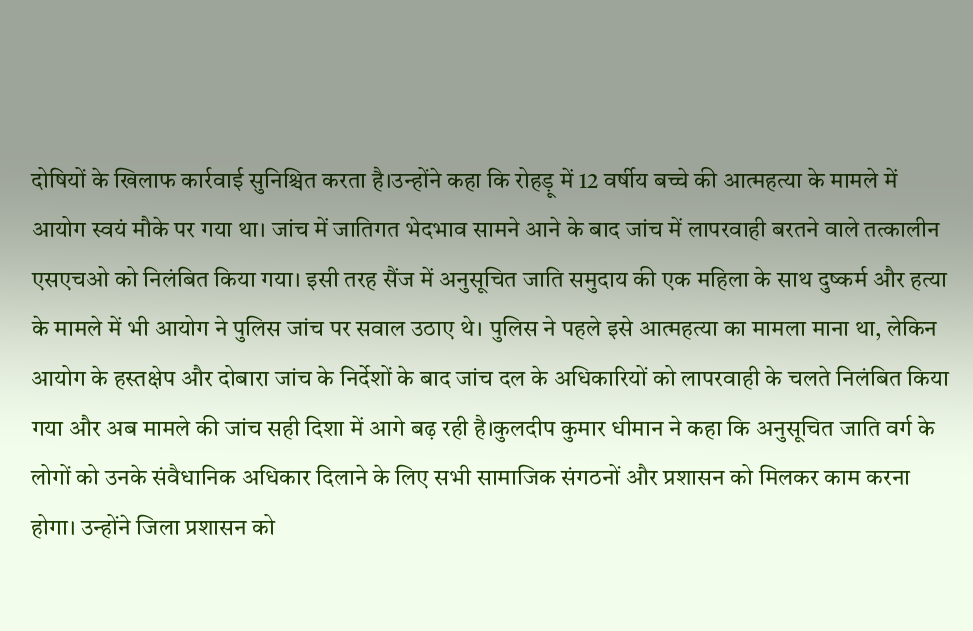दोषियों के खिलाफ कार्रवाई सुनिश्चित करता है।उन्होंने कहा कि रोहड़ू में 12 वर्षीय बच्चे की आत्महत्या के मामले में आयोग स्वयं मौके पर गया था। जांच में जातिगत भेदभाव सामने आने के बाद जांच में लापरवाही बरतने वाले तत्कालीन एसएचओ को निलंबित किया गया। इसी तरह सैंज में अनुसूचित जाति समुदाय की एक महिला के साथ दुष्कर्म और हत्या के मामले में भी आयोग ने पुलिस जांच पर सवाल उठाए थे। पुलिस ने पहले इसे आत्महत्या का मामला माना था, लेकिन आयोग के हस्तक्षेप और दोबारा जांच के निर्देशों के बाद जांच दल के अधिकारियों को लापरवाही के चलते निलंबित किया गया और अब मामले की जांच सही दिशा में आगे बढ़ रही है।कुलदीप कुमार धीमान ने कहा कि अनुसूचित जाति वर्ग के लोगों को उनके संवैधानिक अधिकार दिलाने के लिए सभी सामाजिक संगठनों और प्रशासन को मिलकर काम करना होगा। उन्होंने जिला प्रशासन को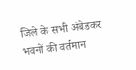जिले के सभी अंबेडकर भवनों की वर्तमान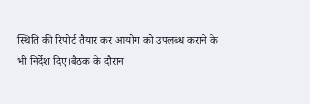स्थिति की रिपोर्ट तैयार कर आयोग को उपलब्ध कराने के भी निर्देश दिए।बैठक के दौरान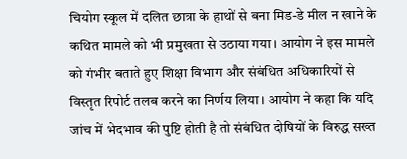चियोग स्कूल में दलित छात्रा के हाथों से बना मिड-डे मील न खाने के कथित मामले को भी प्रमुखता से उठाया गया। आयोग ने इस मामले को गंभीर बताते हुए शिक्षा विभाग और संबंधित अधिकारियों से विस्तृत रिपोर्ट तलब करने का निर्णय लिया। आयोग ने कहा कि यदि जांच में भेदभाव की पुष्टि होती है तो संबंधित दोषियों के विरुद्ध सख्त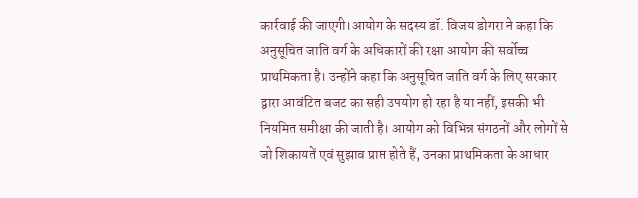कार्रवाई की जाएगी।आयोग के सदस्य डॉ. विजय डोगरा ने कहा कि अनुसूचित जाति वर्ग के अधिकारों की रक्षा आयोग की सर्वोच्च प्राथमिकता है। उन्होंने कहा कि अनुसूचित जाति वर्ग के लिए सरकार द्वारा आवंटित बजट का सही उपयोग हो रहा है या नहीं, इसकी भी नियमित समीक्षा की जाती है। आयोग को विभिन्न संगठनों और लोगों से जो शिकायतें एवं सुझाव प्राप्त होते हैं, उनका प्राथमिकता के आधार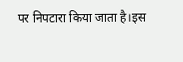पर निपटारा किया जाता है।इस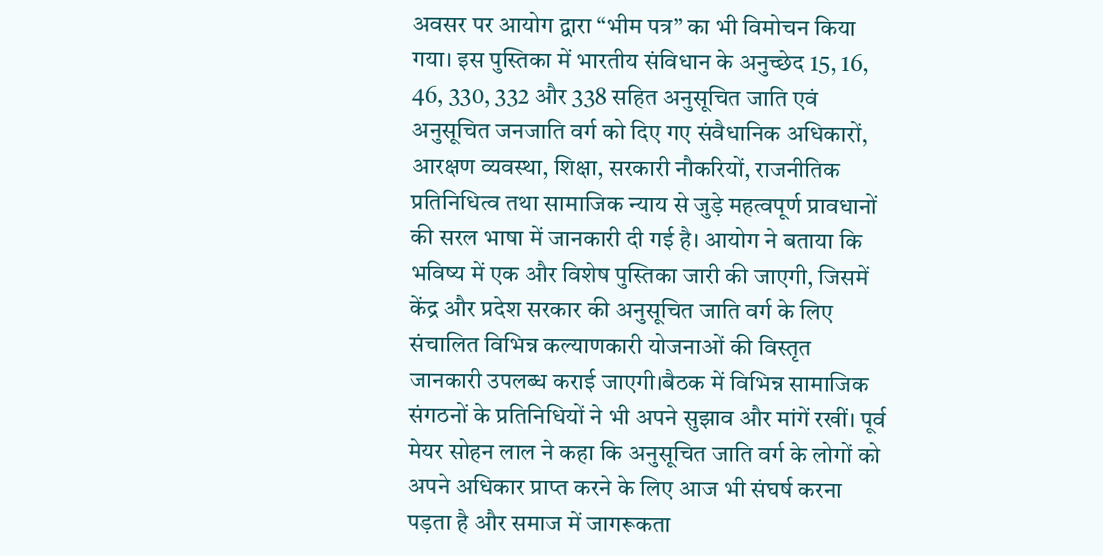अवसर पर आयोग द्वारा “भीम पत्र” का भी विमोचन किया गया। इस पुस्तिका में भारतीय संविधान के अनुच्छेद 15, 16, 46, 330, 332 और 338 सहित अनुसूचित जाति एवं अनुसूचित जनजाति वर्ग को दिए गए संवैधानिक अधिकारों, आरक्षण व्यवस्था, शिक्षा, सरकारी नौकरियों, राजनीतिक प्रतिनिधित्व तथा सामाजिक न्याय से जुड़े महत्वपूर्ण प्रावधानों की सरल भाषा में जानकारी दी गई है। आयोग ने बताया कि भविष्य में एक और विशेष पुस्तिका जारी की जाएगी, जिसमें केंद्र और प्रदेश सरकार की अनुसूचित जाति वर्ग के लिए संचालित विभिन्न कल्याणकारी योजनाओं की विस्तृत जानकारी उपलब्ध कराई जाएगी।बैठक में विभिन्न सामाजिक संगठनों के प्रतिनिधियों ने भी अपने सुझाव और मांगें रखीं। पूर्व मेयर सोहन लाल ने कहा कि अनुसूचित जाति वर्ग के लोगों को अपने अधिकार प्राप्त करने के लिए आज भी संघर्ष करना पड़ता है और समाज में जागरूकता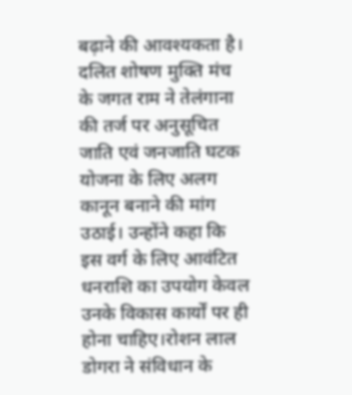बढ़ाने की आवश्यकता है। दलित शोषण मुक्ति मंच के जगत राम ने तेलंगाना की तर्ज पर अनुसूचित जाति एवं जनजाति घटक योजना के लिए अलग कानून बनाने की मांग उठाई। उन्होंने कहा कि इस वर्ग के लिए आवंटित धनराशि का उपयोग केवल उनके विकास कार्यों पर ही होना चाहिए।रोशन लाल डोगरा ने संविधान के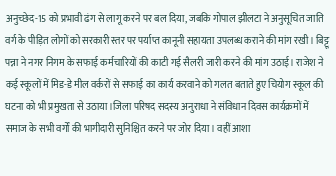अनुच्छेद-15 को प्रभावी ढंग से लागू करने पर बल दिया, जबकि गोपाल झीलटा ने अनुसूचित जाति वर्ग के पीड़ित लोगों को सरकारी स्तर पर पर्याप्त कानूनी सहायता उपलब्ध कराने की मांग रखी। बिट्टू पन्ना ने नगर निगम के सफाई कर्मचारियों की काटी गई सैलरी जारी करने की मांग उठाई। राजेश ने कई स्कूलों में मिड-डे मील वर्करों से सफाई का कार्य करवाने को गलत बताते हुए चियोग स्कूल की घटना को भी प्रमुखता से उठाया।जिला परिषद सदस्य अनुराधा ने संविधान दिवस कार्यक्रमों में समाज के सभी वर्गों की भागीदारी सुनिश्चित करने पर जोर दिया। वहीं आशा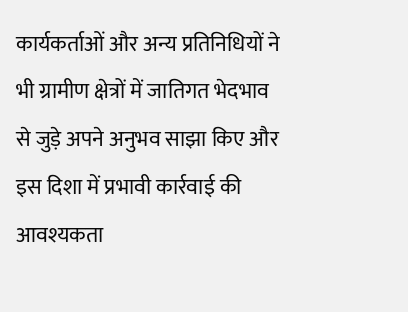कार्यकर्ताओं और अन्य प्रतिनिधियों ने भी ग्रामीण क्षेत्रों में जातिगत भेदभाव से जुड़े अपने अनुभव साझा किए और इस दिशा में प्रभावी कार्रवाई की आवश्यकता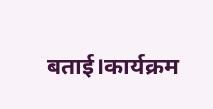बताई।कार्यक्रम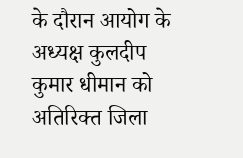के दौरान आयोग के अध्यक्ष कुलदीप कुमार धीमान को अतिरिक्त जिला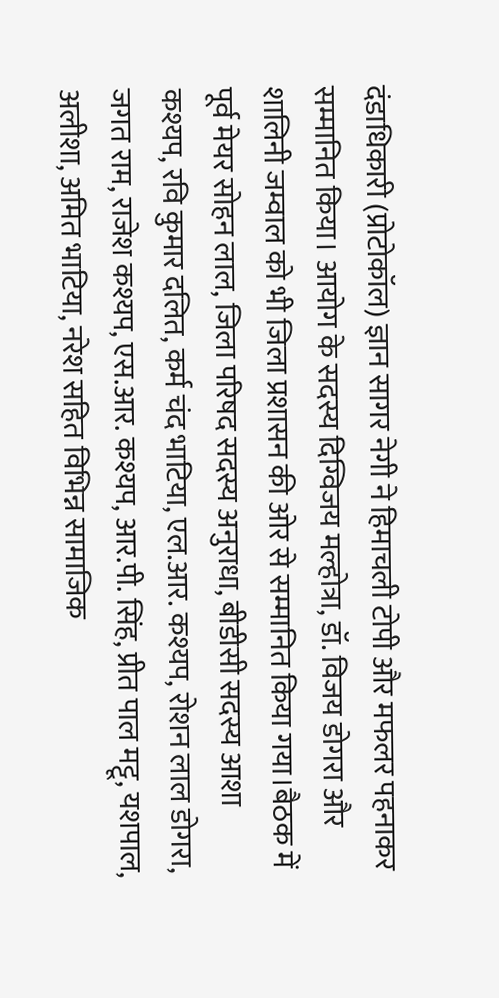दंडाधिकारी (प्रोटोकॉल) ज्ञान सागर नेगी ने हिमाचली टोपी और मफलर पहनाकर सम्मानित किया। आयोग के सदस्य दिग्विजय मल्होत्रा, डॉ. विजय डोगरा और शालिनी जम्वाल को भी जिला प्रशासन की ओर से सम्मानित किया गया।बैठक में पूर्व मेयर सोहन लाल, जिला परिषद सदस्य अनुराधा, बीडीसी सदस्य आशा कश्यप, रवि कुमार दलित, कर्म चंद भाटिया, एल.आर. कश्यप, रोशन लाल डोगरा, जगत राम, राजेश कश्यप, एस.आर. कश्यप, आर.पी. सिंह, प्रीत पाल मट्टू, यशपाल, अलीशा, अमित भाटिया, नरेश सहित विभिन्न सामाजिक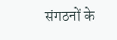संगठनों के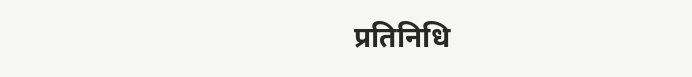प्रतिनिधि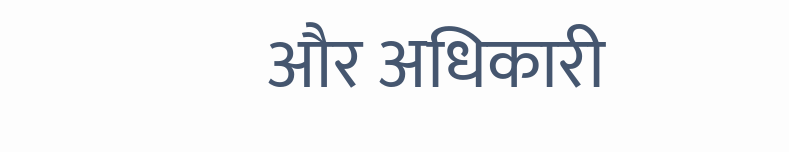और अधिकारी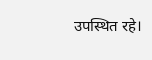उपस्थित रहे।